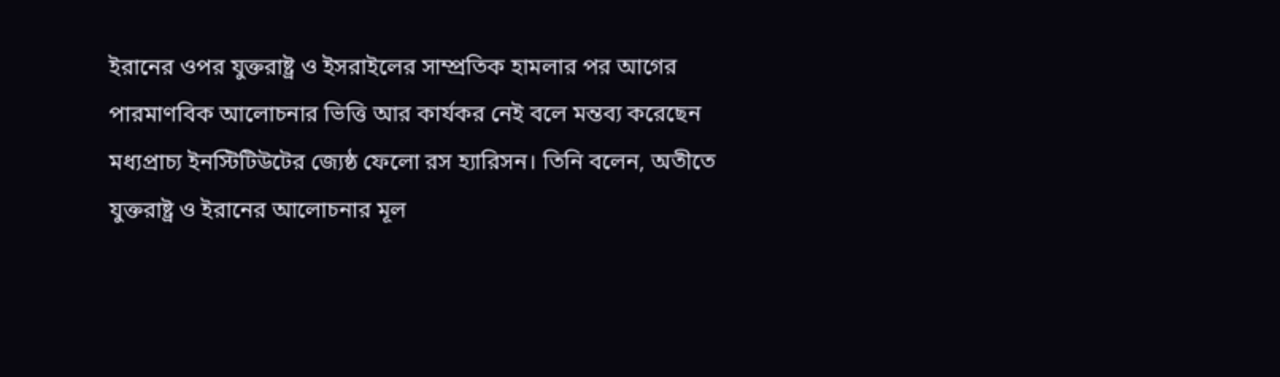ইরানের ওপর যুক্তরাষ্ট্র ও ইসরাইলের সাম্প্রতিক হামলার পর আগের পারমাণবিক আলোচনার ভিত্তি আর কার্যকর নেই বলে মন্তব্য করেছেন মধ্যপ্রাচ্য ইনস্টিটিউটের জ্যেষ্ঠ ফেলো রস হ্যারিসন। তিনি বলেন, অতীতে যুক্তরাষ্ট্র ও ইরানের আলোচনার মূল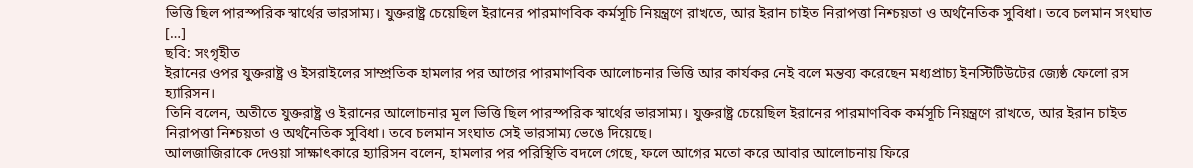ভিত্তি ছিল পারস্পরিক স্বার্থের ভারসাম্য। যুক্তরাষ্ট্র চেয়েছিল ইরানের পারমাণবিক কর্মসূচি নিয়ন্ত্রণে রাখতে, আর ইরান চাইত নিরাপত্তা নিশ্চয়তা ও অর্থনৈতিক সুবিধা। তবে চলমান সংঘাত […]
ছবি: সংগৃহীত
ইরানের ওপর যুক্তরাষ্ট্র ও ইসরাইলের সাম্প্রতিক হামলার পর আগের পারমাণবিক আলোচনার ভিত্তি আর কার্যকর নেই বলে মন্তব্য করেছেন মধ্যপ্রাচ্য ইনস্টিটিউটের জ্যেষ্ঠ ফেলো রস হ্যারিসন।
তিনি বলেন, অতীতে যুক্তরাষ্ট্র ও ইরানের আলোচনার মূল ভিত্তি ছিল পারস্পরিক স্বার্থের ভারসাম্য। যুক্তরাষ্ট্র চেয়েছিল ইরানের পারমাণবিক কর্মসূচি নিয়ন্ত্রণে রাখতে, আর ইরান চাইত নিরাপত্তা নিশ্চয়তা ও অর্থনৈতিক সুবিধা। তবে চলমান সংঘাত সেই ভারসাম্য ভেঙে দিয়েছে।
আলজাজিরাকে দেওয়া সাক্ষাৎকারে হ্যারিসন বলেন, হামলার পর পরিস্থিতি বদলে গেছে, ফলে আগের মতো করে আবার আলোচনায় ফিরে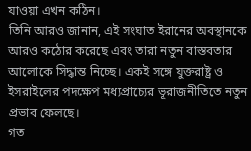যাওয়া এখন কঠিন।
তিনি আরও জানান, এই সংঘাত ইরানের অবস্থানকে আরও কঠোর করেছে এবং তারা নতুন বাস্তবতার আলোকে সিদ্ধান্ত নিচ্ছে। একই সঙ্গে যুক্তরাষ্ট্র ও ইসরাইলের পদক্ষেপ মধ্যপ্রাচ্যের ভূরাজনীতিতে নতুন প্রভাব ফেলছে।
গত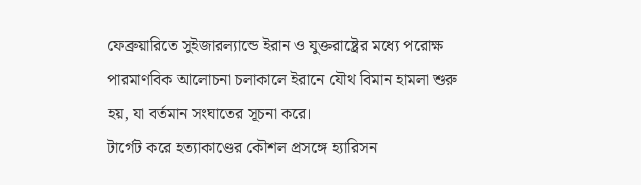ফেব্রুয়ারিতে সুইজারল্যান্ডে ইরান ও যুক্তরাষ্ট্রের মধ্যে পরোক্ষ পারমাণবিক আলোচনা চলাকালে ইরানে যৌথ বিমান হামলা শুরু হয়, যা বর্তমান সংঘাতের সূচনা করে।
টার্গেট করে হত্যাকাণ্ডের কৌশল প্রসঙ্গে হ্যারিসন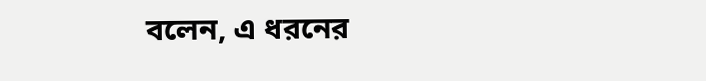বলেন, এ ধরনের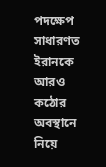পদক্ষেপ সাধারণত ইরানকে আরও কঠোর অবস্থানে নিয়ে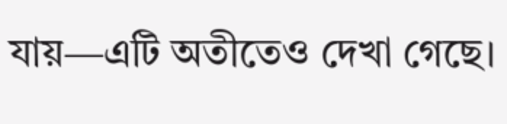যায়—এটি অতীতেও দেখা গেছে।